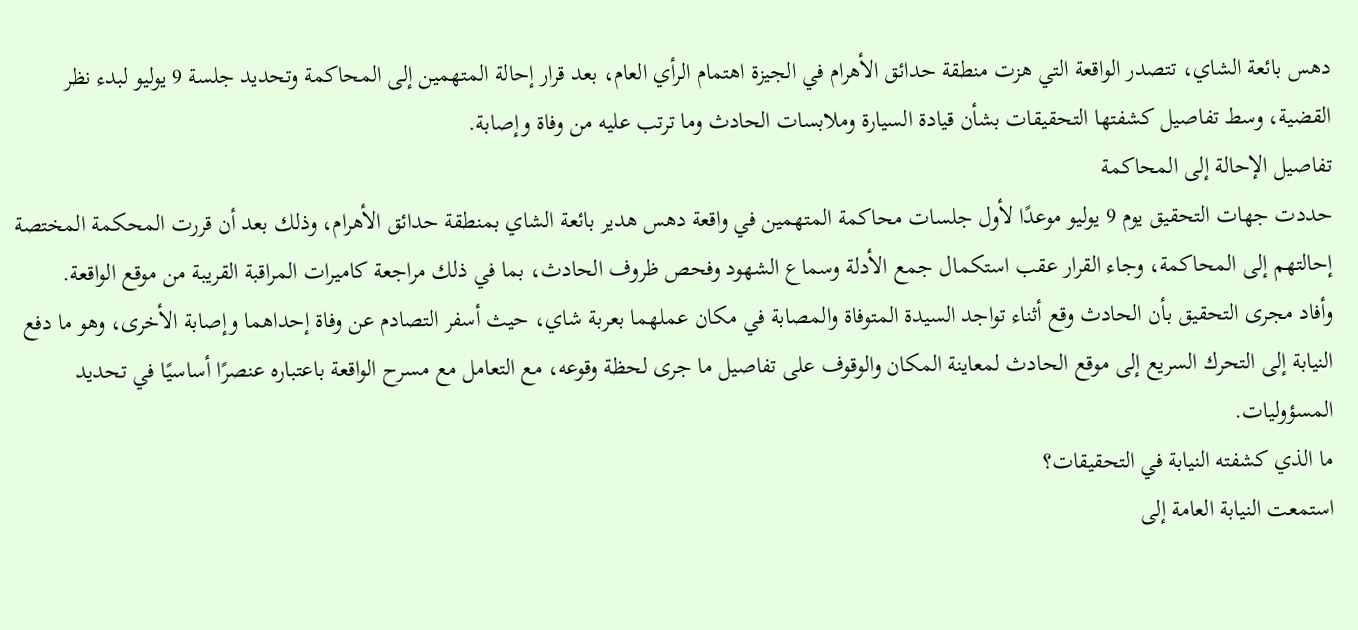دهس بائعة الشاي، تتصدر الواقعة التي هزت منطقة حدائق الأهرام في الجيزة اهتمام الرأي العام، بعد قرار إحالة المتهمين إلى المحاكمة وتحديد جلسة 9 يوليو لبدء نظر القضية، وسط تفاصيل كشفتها التحقيقات بشأن قيادة السيارة وملابسات الحادث وما ترتب عليه من وفاة وإصابة.
تفاصيل الإحالة إلى المحاكمة
حددت جهات التحقيق يوم 9 يوليو موعدًا لأول جلسات محاكمة المتهمين في واقعة دهس هدير بائعة الشاي بمنطقة حدائق الأهرام، وذلك بعد أن قررت المحكمة المختصة إحالتهم إلى المحاكمة، وجاء القرار عقب استكمال جمع الأدلة وسماع الشهود وفحص ظروف الحادث، بما في ذلك مراجعة كاميرات المراقبة القريبة من موقع الواقعة.
وأفاد مجرى التحقيق بأن الحادث وقع أثناء تواجد السيدة المتوفاة والمصابة في مكان عملهما بعربة شاي، حيث أسفر التصادم عن وفاة إحداهما وإصابة الأخرى، وهو ما دفع النيابة إلى التحرك السريع إلى موقع الحادث لمعاينة المكان والوقوف على تفاصيل ما جرى لحظة وقوعه، مع التعامل مع مسرح الواقعة باعتباره عنصرًا أساسيًا في تحديد المسؤوليات.
ما الذي كشفته النيابة في التحقيقات؟
استمعت النيابة العامة إلى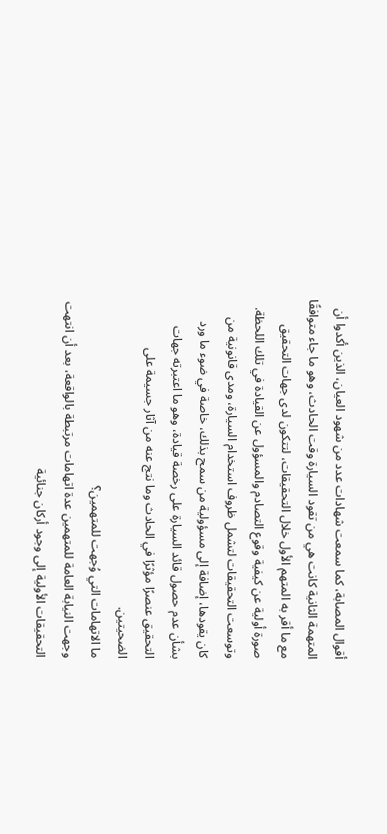أقوال المصابة، كما سمعت شهادات عدد من شهود العيان، الذين أكدوا أن المتهمة الثانية كانت هي من تقود السيارة وقت الحادث، وهو ما جاء متوافقًا مع ما أقر به المتهم الأول خلال التحقيقات، لتتكون لدى جهات التحقيق صورة أولية عن كيفية وقوع التصادم والمسؤول عن القيادة في تلك اللحظة.
وتوسعت التحقيقات لتشمل ظروف استخدام السيارة، ومدى قانونية من كان يقودها، إضافة إلى مسؤولية من سمح بذلك، خاصة في ضوء ما ورد بشأن عدم حصول قائد السيارة على رخصة قيادة، وهو ما اعتبرته جهات التحقيق عنصرًا مؤثرًا في الحادث وما نتج عنه من آثار جسيمة على الضحيتين.
ما الاتهامات التي وُجهت للمتهمين؟
وجهت النيابة العامة للمتهمين عدة اتهامات مرتبطة بالواقعة، بعد أن انتهت التحقيقات الأولية إلى وجود أركان جنائية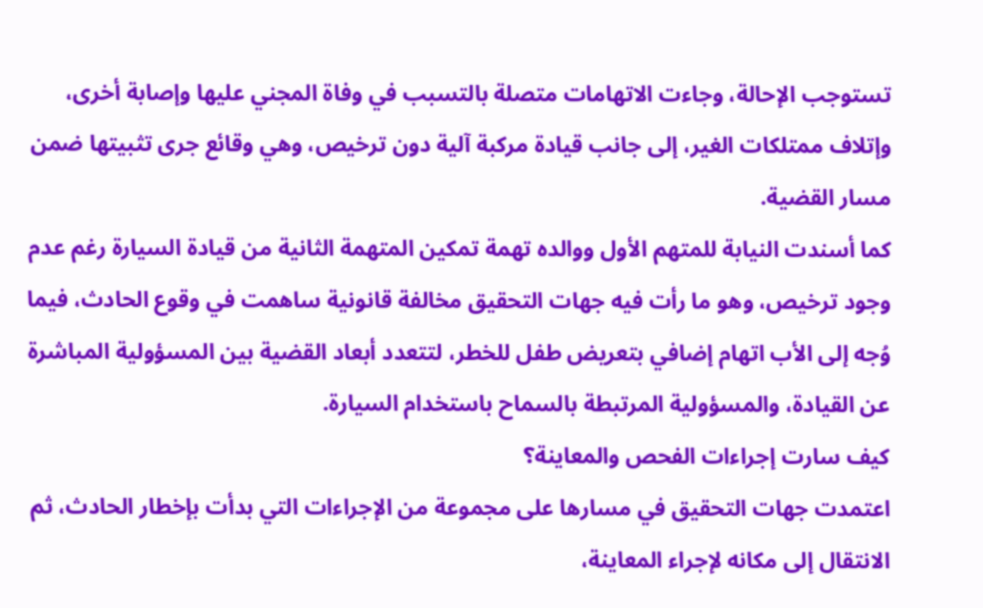تستوجب الإحالة، وجاءت الاتهامات متصلة بالتسبب في وفاة المجني عليها وإصابة أخرى، وإتلاف ممتلكات الغير، إلى جانب قيادة مركبة آلية دون ترخيص، وهي وقائع جرى تثبيتها ضمن مسار القضية.
كما أسندت النيابة للمتهم الأول ووالده تهمة تمكين المتهمة الثانية من قيادة السيارة رغم عدم وجود ترخيص، وهو ما رأت فيه جهات التحقيق مخالفة قانونية ساهمت في وقوع الحادث، فيما وُجه إلى الأب اتهام إضافي بتعريض طفل للخطر، لتتعدد أبعاد القضية بين المسؤولية المباشرة عن القيادة، والمسؤولية المرتبطة بالسماح باستخدام السيارة.
كيف سارت إجراءات الفحص والمعاينة؟
اعتمدت جهات التحقيق في مسارها على مجموعة من الإجراءات التي بدأت بإخطار الحادث، ثم الانتقال إلى مكانه لإجراء المعاينة،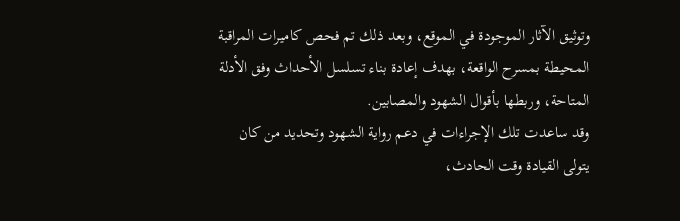وتوثيق الآثار الموجودة في الموقع، وبعد ذلك تم فحص كاميرات المراقبة المحيطة بمسرح الواقعة، بهدف إعادة بناء تسلسل الأحداث وفق الأدلة المتاحة، وربطها بأقوال الشهود والمصابين.
وقد ساعدت تلك الإجراءات في دعم رواية الشهود وتحديد من كان يتولى القيادة وقت الحادث،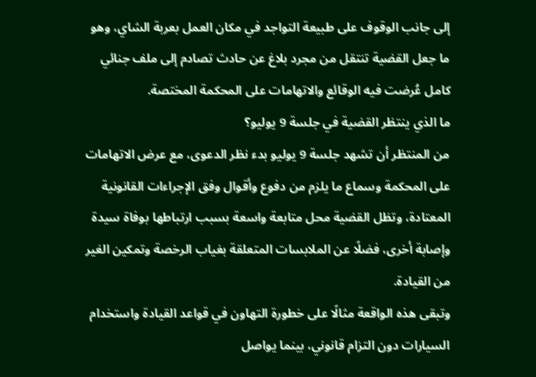إلى جانب الوقوف على طبيعة التواجد في مكان العمل بعربة الشاي، وهو ما جعل القضية تنتقل من مجرد بلاغ عن حادث تصادم إلى ملف جنائي كامل عُرضت فيه الوقائع والاتهامات على المحكمة المختصة.
ما الذي ينتظر القضية في جلسة 9 يوليو؟
من المنتظر أن تشهد جلسة 9 يوليو بدء نظر الدعوى، مع عرض الاتهامات على المحكمة وسماع ما يلزم من دفوع وأقوال وفق الإجراءات القانونية المعتادة، وتظل القضية محل متابعة واسعة بسبب ارتباطها بوفاة سيدة وإصابة أخرى، فضلًا عن الملابسات المتعلقة بغياب الرخصة وتمكين الغير من القيادة.
وتبقى هذه الواقعة مثالًا على خطورة التهاون في قواعد القيادة واستخدام السيارات دون التزام قانوني، بينما يواصل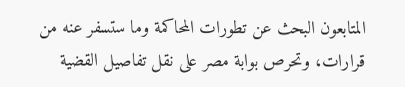المتابعون البحث عن تطورات المحاكمة وما ستسفر عنه من قرارات، وتحرص بوابة مصر على نقل تفاصيل القضية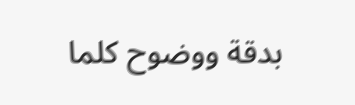بدقة ووضوح كلما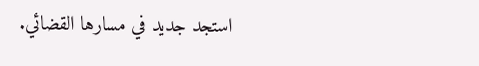استجد جديد في مسارها القضائي.